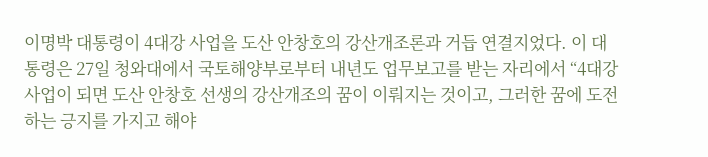이명박 대통령이 4대강 사업을 도산 안창호의 강산개조론과 거듭 연결지었다. 이 대통령은 27일 청와대에서 국토해양부로부터 내년도 업무보고를 받는 자리에서 “4대강 사업이 되면 도산 안창호 선생의 강산개조의 꿈이 이뤄지는 것이고, 그러한 꿈에 도전하는 긍지를 가지고 해야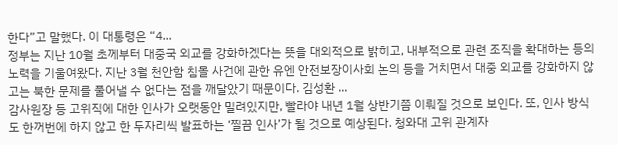한다”고 말했다. 이 대통령은 “4...
정부는 지난 10월 초께부터 대중국 외교를 강화하겠다는 뜻을 대외적으로 밝히고, 내부적으로 관련 조직을 확대하는 등의 노력을 기울여왔다. 지난 3월 천안함 침몰 사건에 관한 유엔 안전보장이사회 논의 등을 거치면서 대중 외교를 강화하지 않고는 북한 문제를 풀어낼 수 없다는 점을 깨달았기 때문이다. 김성환 ...
감사원장 등 고위직에 대한 인사가 오랫동안 밀려있지만, 빨라야 내년 1월 상반기쯤 이뤄질 것으로 보인다. 또, 인사 방식도 한꺼번에 하지 않고 한 두자리씩 발표하는 ‘찔끔 인사’가 될 것으로 예상된다. 청와대 고위 관계자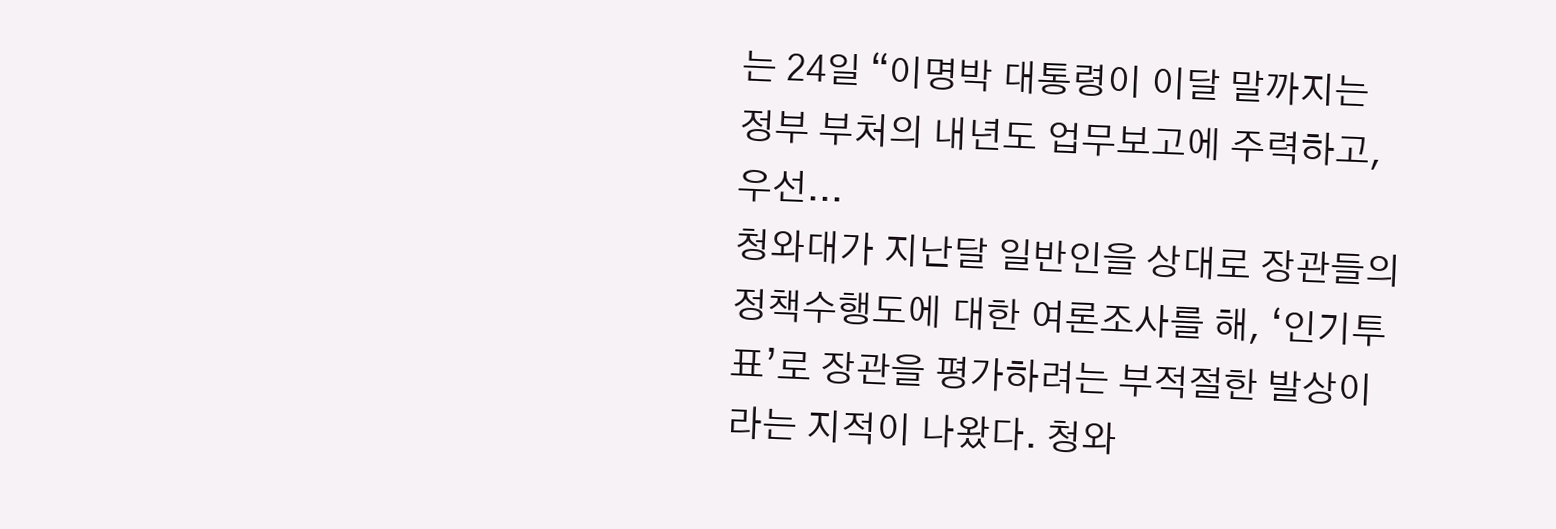는 24일 “이명박 대통령이 이달 말까지는 정부 부처의 내년도 업무보고에 주력하고, 우선...
청와대가 지난달 일반인을 상대로 장관들의 정책수행도에 대한 여론조사를 해, ‘인기투표’로 장관을 평가하려는 부적절한 발상이라는 지적이 나왔다. 청와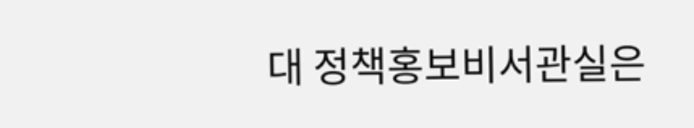대 정책홍보비서관실은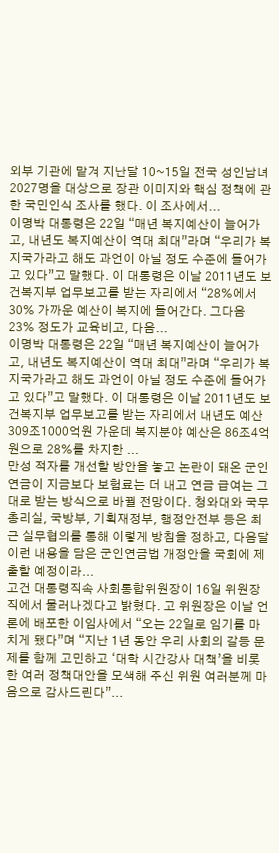외부 기관에 맡겨 지난달 10~15일 전국 성인남녀 2027명을 대상으로 장관 이미지와 핵심 정책에 관한 국민인식 조사를 했다. 이 조사에서...
이명박 대통령은 22일 “매년 복지예산이 늘어가고, 내년도 복지예산이 역대 최대”라며 “우리가 복지국가라고 해도 과언이 아닐 정도 수준에 들어가고 있다”고 말했다. 이 대통령은 이날 2011년도 보건복지부 업무보고를 받는 자리에서 “28%에서 30% 가까운 예산이 복지에 들어간다. 그다음 23% 정도가 교육비고, 다음...
이명박 대통령은 22일 “매년 복지예산이 늘어가고, 내년도 복지예산이 역대 최대”라며 “우리가 복지국가라고 해도 과언이 아닐 정도 수준에 들어가고 있다”고 말했다. 이 대통령은 이날 2011년도 보건복지부 업무보고를 받는 자리에서 내년도 예산 309조1000억원 가운데 복지분야 예산은 86조4억원으로 28%를 차지한 ...
만성 적자를 개선할 방안을 놓고 논란이 돼온 군인연금이 지금보다 보험료는 더 내고 연금 급여는 그대로 받는 방식으로 바뀔 전망이다. 청와대와 국무총리실, 국방부, 기획재정부, 행정안전부 등은 최근 실무협의를 통해 이렇게 방침을 정하고, 다음달 이런 내용을 담은 군인연금법 개정안을 국회에 제출할 예정이라...
고건 대통령직속 사회통합위원장이 16일 위원장직에서 물러나겠다고 밝혔다. 고 위원장은 이날 언론에 배포한 이임사에서 “오는 22일로 임기를 마치게 됐다”며 “지난 1년 동안 우리 사회의 갈등 문제를 함께 고민하고 ‘대학 시간강사 대책’을 비롯한 여러 정책대안을 모색해 주신 위원 여러분께 마음으로 감사드린다”...